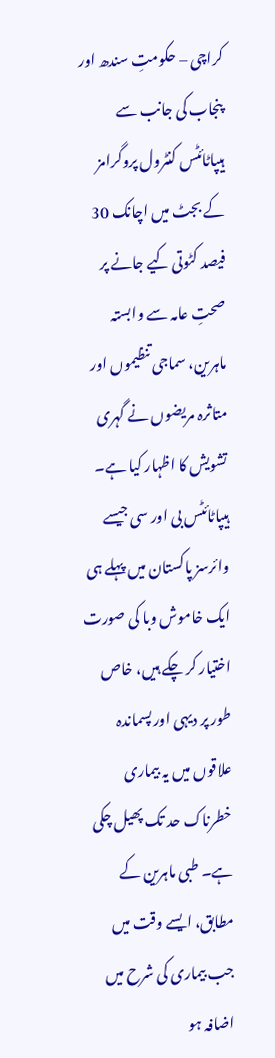کراچی – حکومتِ سندھ اور پنجاب کی جانب سے ہیپاٹائٹس کنٹرول پروگرامز کے بجٹ میں اچانک 30 فیصد کٹوتی کیے جانے پر صحتِ عامہ سے وابستہ ماہرین، سماجی تنظیموں اور متاثرہ مریضوں نے گہری تشویش کا اظہار کیا ہے۔
ہیپاٹائٹس بی اور سی جیسے وائرسز پاکستان میں پہلے ہی ایک خاموش وبا کی صورت اختیار کر چکے ہیں، خاص طور پر دیہی اور پسماندہ علاقوں میں یہ بیماری خطرناک حد تک پھیل چکی ہے۔ طبی ماہرین کے مطابق، ایسے وقت میں جب بیماری کی شرح میں اضافہ ہو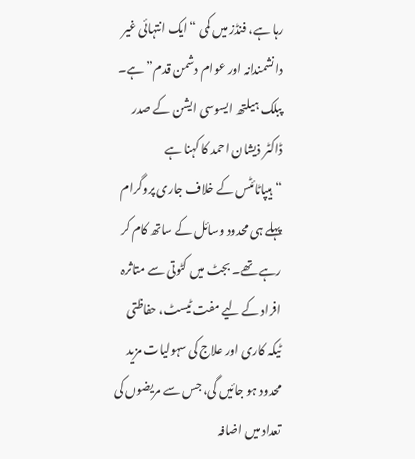رہا ہے، فنڈز میں کمی “ایک انتہائی غیر دانشمندانہ اور عوام دشمن قدم” ہے۔
پبلک ہیلتھ ایسوسی ایشن کے صدر ڈاکٹر ذیشان احمد کا کہنا ہے
“ہیپاٹائٹس کے خلاف جاری پروگرام پہلے ہی محدود وسائل کے ساتھ کام کر رہے تھے۔ بجٹ میں کٹوتی سے متاثرہ افراد کے لیے مفت ٹیسٹ، حفاظتی ٹیکہ کاری اور علاج کی سہولیات مزید محدود ہو جائیں گی، جس سے مریضوں کی تعداد میں اضافہ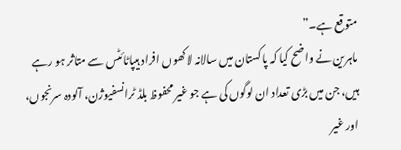متوقع ہے۔”
ماہرین نے واضح کیا کہ پاکستان میں سالانہ لاکھوں افراد ہیپاٹائٹس سے متاثر ہو رہے ہیں، جن میں بڑی تعداد ان لوگوں کی ہے جو غیر محفوظ بلڈ ٹرانسفیوژن، آلودہ سرنجوں، اور غیر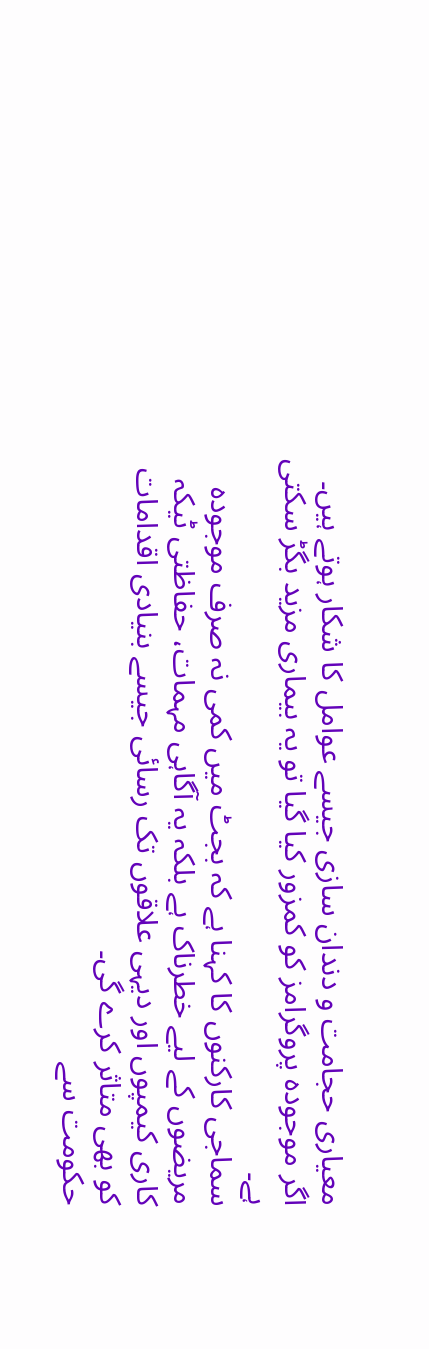معیاری حجامت و دندان سازی جیسے عوامل کا شکار ہوتے ہیں۔ اگر موجودہ پروگرامز کو کمزور کیا گیا تو یہ بیماری مزید بگڑ سکتی ہے۔
سماجی کارکنوں کا کہنا ہے کہ بجٹ میں کمی نہ صرف موجودہ مریضوں کے لیے خطرناک ہے بلکہ یہ آگاہی مہمات، حفاظتی ٹیکہ کاری کیمپوں اور دیہی علاقوں تک رسائی جیسے بنیادی اقدامات کو بھی متاثر کرے گی۔
حکومت سے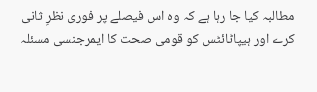مطالبہ کیا جا رہا ہے کہ وہ اس فیصلے پر فوری نظرِ ثانی کرے اور ہیپاٹائٹس کو قومی صحت کا ایمرجنسی مسئلہ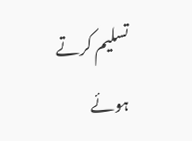تسلیم کرتے ہوئے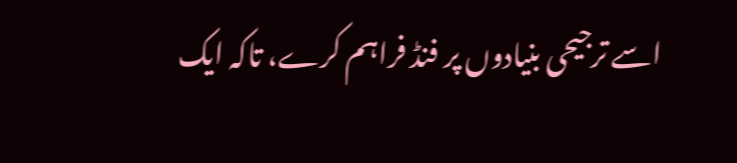اسے ترجیحی بنیادوں پر فنڈ فراہم کرے، تاکہ ایک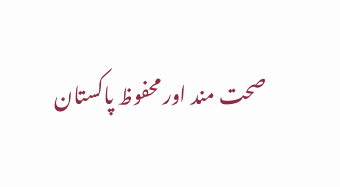صحت مند اور محفوظ پاکستان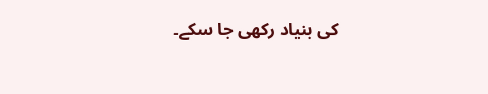کی بنیاد رکھی جا سکے۔